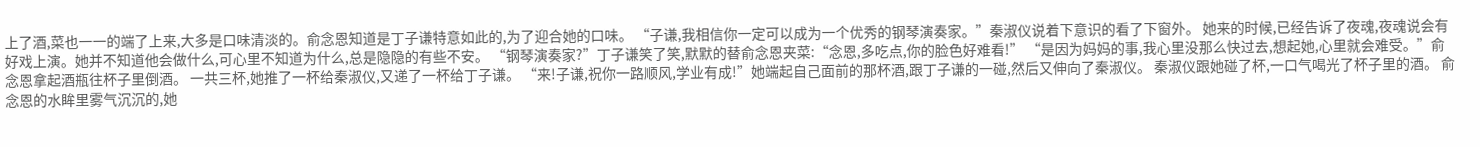上了酒,菜也一一的端了上来,大多是口味清淡的。俞念恩知道是丁子谦特意如此的,为了迎合她的口味。 “子谦,我相信你一定可以成为一个优秀的钢琴演奏家。”秦淑仪说着下意识的看了下窗外。 她来的时候,已经告诉了夜魂,夜魂说会有好戏上演。她并不知道他会做什么,可心里不知道为什么,总是隐隐的有些不安。 “钢琴演奏家?”丁子谦笑了笑,默默的替俞念恩夹菜:“念恩,多吃点,你的脸色好难看!” “是因为妈妈的事,我心里没那么快过去,想起她,心里就会难受。”俞念恩拿起酒瓶往杯子里倒酒。 一共三杯,她推了一杯给秦淑仪,又递了一杯给丁子谦。 “来!子谦,祝你一路顺风,学业有成!”她端起自己面前的那杯酒,跟丁子谦的一碰,然后又伸向了秦淑仪。 秦淑仪跟她碰了杯,一口气喝光了杯子里的酒。 俞念恩的水眸里雾气沉沉的,她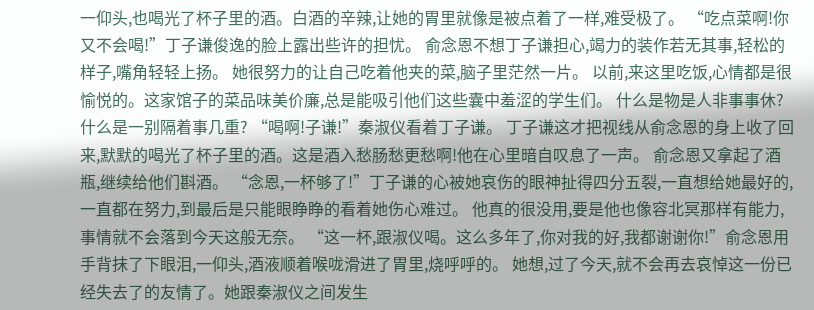一仰头,也喝光了杯子里的酒。白酒的辛辣,让她的胃里就像是被点着了一样,难受极了。 “吃点菜啊!你又不会喝!”丁子谦俊逸的脸上露出些许的担忧。 俞念恩不想丁子谦担心,竭力的装作若无其事,轻松的样子,嘴角轻轻上扬。 她很努力的让自己吃着他夹的菜,脑子里茫然一片。 以前,来这里吃饭,心情都是很愉悦的。这家馆子的菜品味美价廉,总是能吸引他们这些囊中羞涩的学生们。 什么是物是人非事事休?什么是一别隔着事几重? “喝啊!子谦!”秦淑仪看着丁子谦。 丁子谦这才把视线从俞念恩的身上收了回来,默默的喝光了杯子里的酒。这是酒入愁肠愁更愁啊!他在心里暗自叹息了一声。 俞念恩又拿起了酒瓶,继续给他们斟酒。 “念恩,一杯够了!”丁子谦的心被她哀伤的眼神扯得四分五裂,一直想给她最好的,一直都在努力,到最后是只能眼睁睁的看着她伤心难过。 他真的很没用,要是他也像容北冥那样有能力,事情就不会落到今天这般无奈。 “这一杯,跟淑仪喝。这么多年了,你对我的好,我都谢谢你!”俞念恩用手背抹了下眼泪,一仰头,酒液顺着喉咙滑进了胃里,烧呼呼的。 她想,过了今天,就不会再去哀悼这一份已经失去了的友情了。她跟秦淑仪之间发生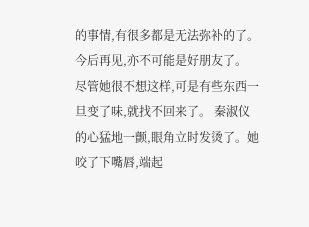的事情,有很多都是无法弥补的了。 今后再见,亦不可能是好朋友了。 尽管她很不想这样,可是有些东西一旦变了味,就找不回来了。 秦淑仪的心猛地一颤,眼角立时发烫了。她咬了下嘴唇,端起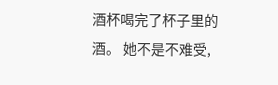酒杯喝完了杯子里的酒。 她不是不难受,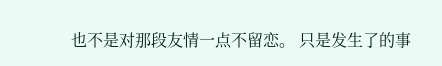也不是对那段友情一点不留恋。 只是发生了的事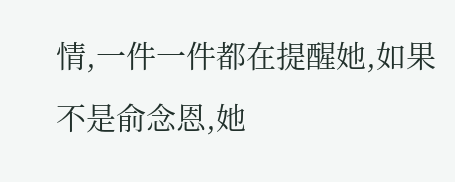情,一件一件都在提醒她,如果不是俞念恩,她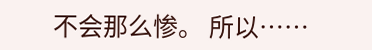不会那么惨。 所以……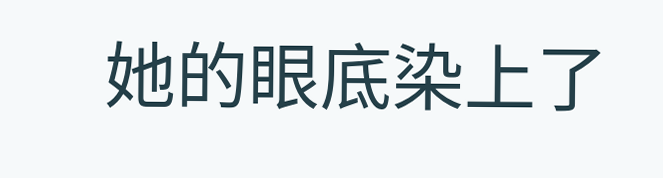她的眼底染上了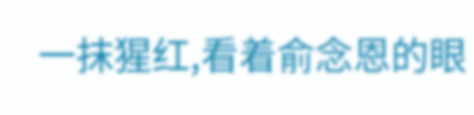一抹猩红,看着俞念恩的眼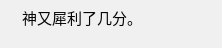神又犀利了几分。